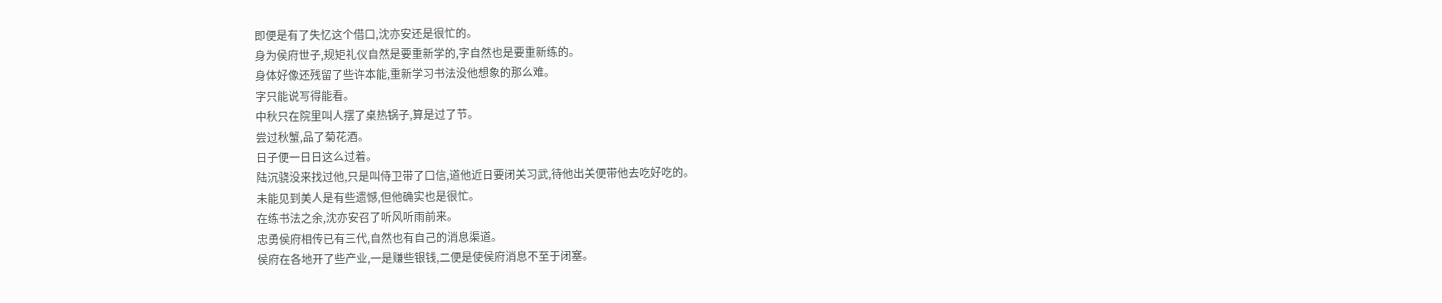即便是有了失忆这个借口,沈亦安还是很忙的。
身为侯府世子,规矩礼仪自然是要重新学的,字自然也是要重新练的。
身体好像还残留了些许本能,重新学习书法没他想象的那么难。
字只能说写得能看。
中秋只在院里叫人摆了桌热锅子,算是过了节。
尝过秋蟹,品了菊花酒。
日子便一日日这么过着。
陆沉骁没来找过他,只是叫侍卫带了口信,道他近日要闭关习武,待他出关便带他去吃好吃的。
未能见到美人是有些遗憾,但他确实也是很忙。
在练书法之余,沈亦安召了听风听雨前来。
忠勇侯府相传已有三代,自然也有自己的消息渠道。
侯府在各地开了些产业,一是赚些银钱,二便是使侯府消息不至于闭塞。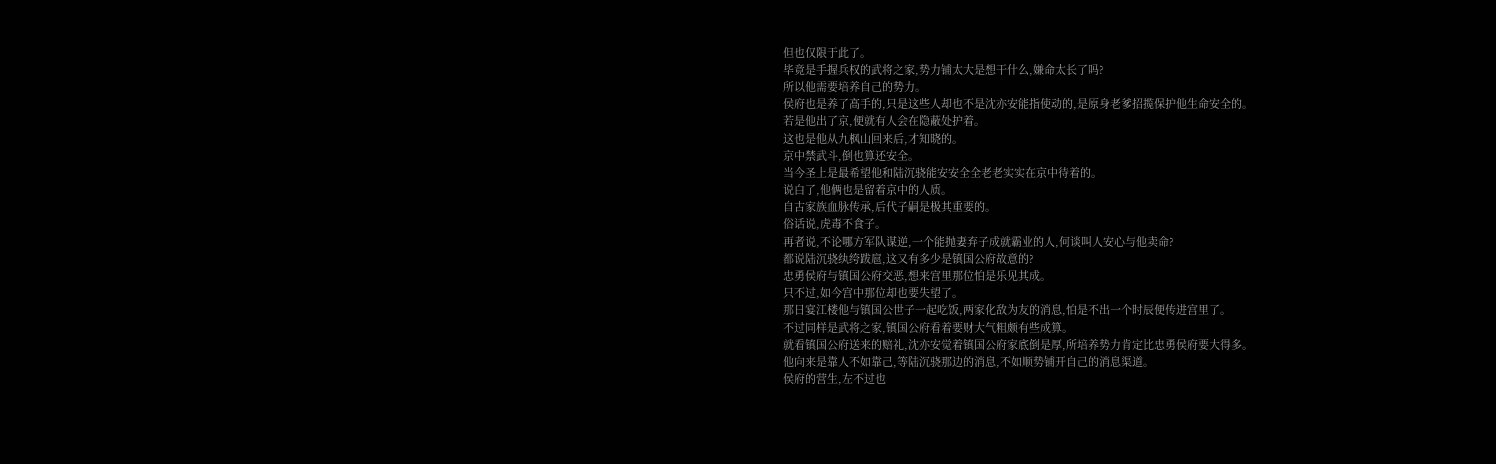但也仅限于此了。
毕竟是手握兵权的武将之家,势力铺太大是想干什么,嫌命太长了吗?
所以他需要培养自己的势力。
侯府也是养了高手的,只是这些人却也不是沈亦安能指使动的,是原身老爹招揽保护他生命安全的。
若是他出了京,便就有人会在隐蔽处护着。
这也是他从九枫山回来后,才知晓的。
京中禁武斗,倒也算还安全。
当今圣上是最希望他和陆沉骁能安安全全老老实实在京中待着的。
说白了,他俩也是留着京中的人质。
自古家族血脉传承,后代子嗣是极其重要的。
俗话说,虎毒不食子。
再者说,不论哪方军队谋逆,一个能抛妻弃子成就霸业的人,何谈叫人安心与他卖命?
都说陆沉骁纨绔跋扈,这又有多少是镇国公府故意的?
忠勇侯府与镇国公府交恶,想来宫里那位怕是乐见其成。
只不过,如今宫中那位却也要失望了。
那日宴江楼他与镇国公世子一起吃饭,两家化敌为友的消息,怕是不出一个时辰便传进宫里了。
不过同样是武将之家,镇国公府看着要财大气粗颇有些成算。
就看镇国公府送来的赔礼,沈亦安觉着镇国公府家底倒是厚,所培养势力肯定比忠勇侯府要大得多。
他向来是靠人不如靠己,等陆沉骁那边的消息,不如顺势铺开自己的消息渠道。
侯府的营生,左不过也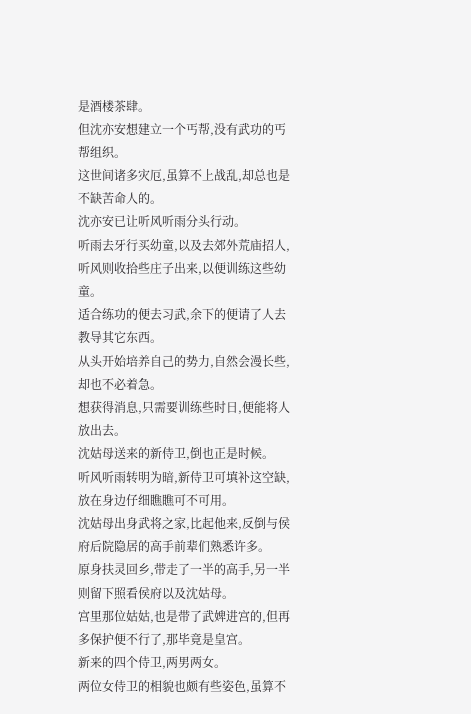是酒楼茶肆。
但沈亦安想建立一个丐帮,没有武功的丐帮组织。
这世间诸多灾厄,虽算不上战乱,却总也是不缺苦命人的。
沈亦安已让听风听雨分头行动。
听雨去牙行买幼童,以及去郊外荒庙招人,听风则收拾些庄子出来,以便训练这些幼童。
适合练功的便去习武,余下的便请了人去教导其它东西。
从头开始培养自己的势力,自然会漫长些,却也不必着急。
想获得消息,只需要训练些时日,便能将人放出去。
沈姑母送来的新侍卫,倒也正是时候。
听风听雨转明为暗,新侍卫可填补这空缺,放在身边仔细瞧瞧可不可用。
沈姑母出身武将之家,比起他来,反倒与侯府后院隐居的高手前辈们熟悉许多。
原身扶灵回乡,带走了一半的高手,另一半则留下照看侯府以及沈姑母。
宫里那位姑姑,也是带了武婢进宫的,但再多保护便不行了,那毕竟是皇宫。
新来的四个侍卫,两男两女。
两位女侍卫的相貌也颇有些姿色,虽算不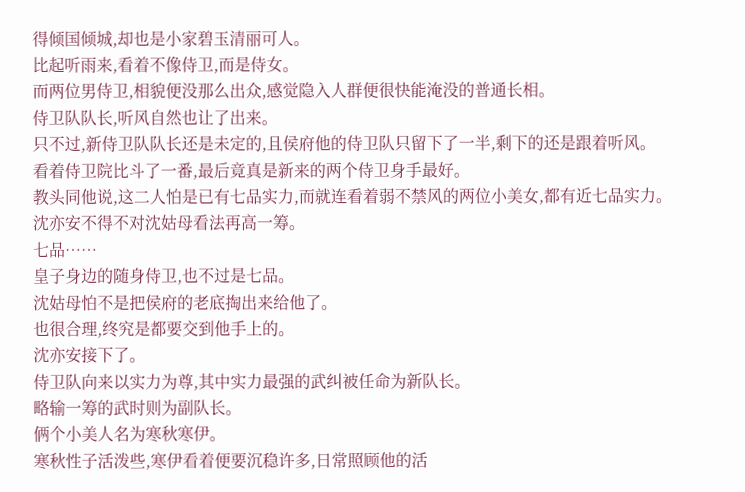得倾国倾城,却也是小家碧玉清丽可人。
比起听雨来,看着不像侍卫,而是侍女。
而两位男侍卫,相貌便没那么出众,感觉隐入人群便很快能淹没的普通长相。
侍卫队队长,听风自然也让了出来。
只不过,新侍卫队队长还是未定的,且侯府他的侍卫队只留下了一半,剩下的还是跟着听风。
看着侍卫院比斗了一番,最后竟真是新来的两个侍卫身手最好。
教头同他说,这二人怕是已有七品实力,而就连看着弱不禁风的两位小美女,都有近七品实力。
沈亦安不得不对沈姑母看法再高一筹。
七品……
皇子身边的随身侍卫,也不过是七品。
沈姑母怕不是把侯府的老底掏出来给他了。
也很合理,终究是都要交到他手上的。
沈亦安接下了。
侍卫队向来以实力为尊,其中实力最强的武纠被任命为新队长。
略输一筹的武时则为副队长。
俩个小美人名为寒秋寒伊。
寒秋性子活泼些,寒伊看着便要沉稳许多,日常照顾他的活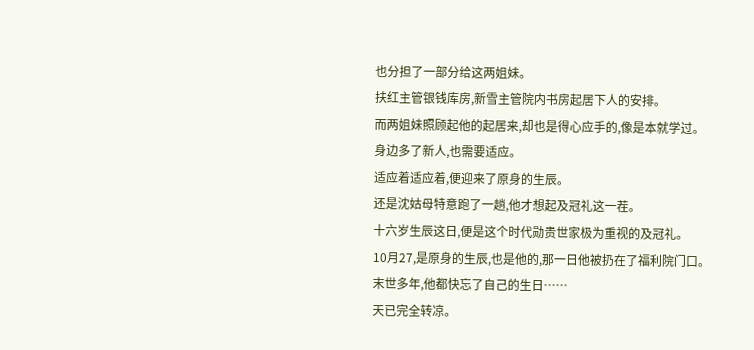也分担了一部分给这两姐妹。
扶红主管银钱库房,新雪主管院内书房起居下人的安排。
而两姐妹照顾起他的起居来,却也是得心应手的,像是本就学过。
身边多了新人,也需要适应。
适应着适应着,便迎来了原身的生辰。
还是沈姑母特意跑了一趟,他才想起及冠礼这一茬。
十六岁生辰这日,便是这个时代勋贵世家极为重视的及冠礼。
10月27,是原身的生辰,也是他的,那一日他被扔在了福利院门口。
末世多年,他都快忘了自己的生日……
天已完全转凉。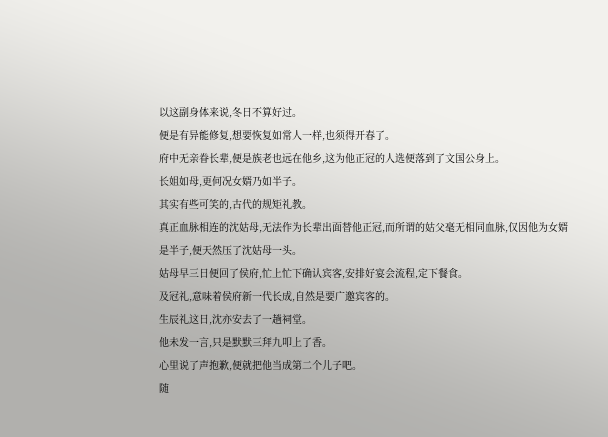以这副身体来说,冬日不算好过。
便是有异能修复,想要恢复如常人一样,也须得开春了。
府中无亲眷长辈,便是族老也远在他乡,这为他正冠的人选便落到了文国公身上。
长姐如母,更何况女婿乃如半子。
其实有些可笑的,古代的规矩礼教。
真正血脉相连的沈姑母,无法作为长辈出面替他正冠,而所谓的姑父毫无相同血脉,仅因他为女婿是半子,便天然压了沈姑母一头。
姑母早三日便回了侯府,忙上忙下确认宾客,安排好宴会流程,定下餐食。
及冠礼,意味着侯府新一代长成,自然是要广邀宾客的。
生辰礼这日,沈亦安去了一趟祠堂。
他未发一言,只是默默三拜九叩上了香。
心里说了声抱歉,便就把他当成第二个儿子吧。
随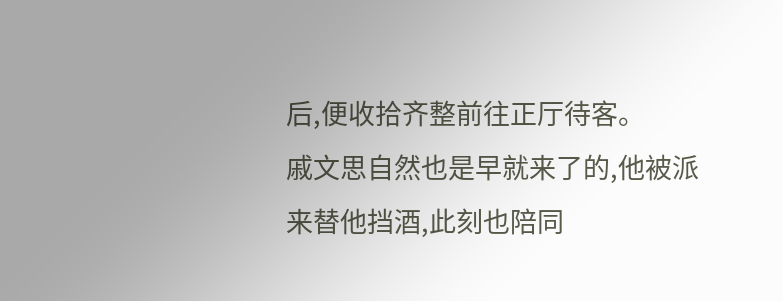后,便收拾齐整前往正厅待客。
戚文思自然也是早就来了的,他被派来替他挡酒,此刻也陪同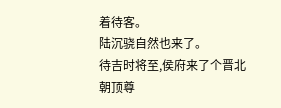着待客。
陆沉骁自然也来了。
待吉时将至,侯府来了个晋北朝顶尊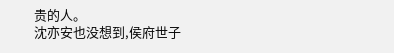贵的人。
沈亦安也没想到,侯府世子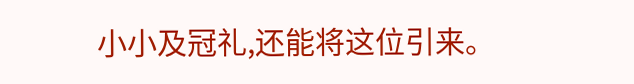小小及冠礼,还能将这位引来。